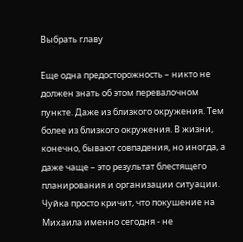Выбрать главу

Еще одна предосторожность – никто не должен знать об этом перевалочном пункте. Даже из близкого окружения. Тем более из близкого окружения. В жизни, конечно, бывают совпадения, но иногда, а даже чаще – это результат блестящего планирования и организации ситуации. Чуйка просто кричит, что покушение на Михаила именно сегодня - не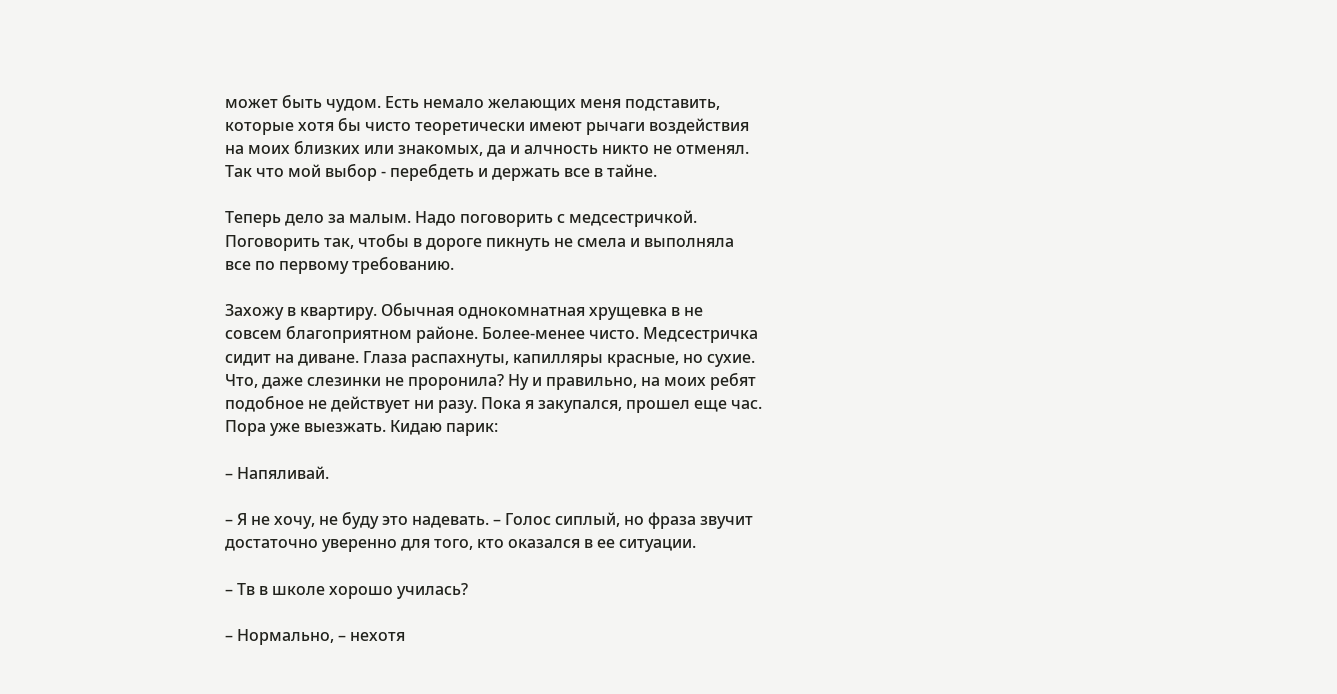может быть чудом. Есть немало желающих меня подставить, которые хотя бы чисто теоретически имеют рычаги воздействия на моих близких или знакомых, да и алчность никто не отменял. Так что мой выбор - перебдеть и держать все в тайне.

Теперь дело за малым. Надо поговорить с медсестричкой. Поговорить так, чтобы в дороге пикнуть не смела и выполняла все по первому требованию.

Захожу в квартиру. Обычная однокомнатная хрущевка в не совсем благоприятном районе. Более-менее чисто. Медсестричка сидит на диване. Глаза распахнуты, капилляры красные, но сухие. Что, даже слезинки не проронила? Ну и правильно, на моих ребят подобное не действует ни разу. Пока я закупался, прошел еще час. Пора уже выезжать. Кидаю парик:

– Напяливай.

– Я не хочу, не буду это надевать. – Голос сиплый, но фраза звучит достаточно уверенно для того, кто оказался в ее ситуации.

– Тв в школе хорошо училась?

– Нормально, – нехотя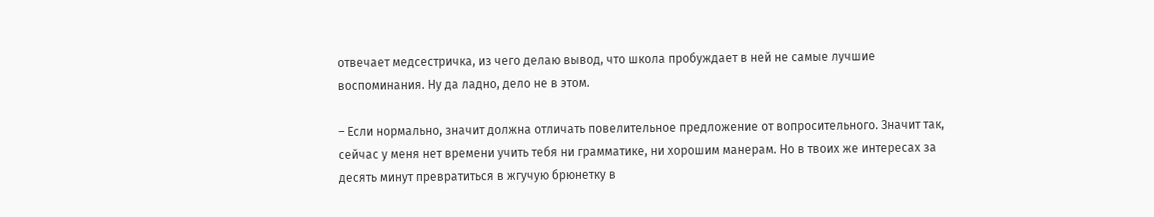отвечает медсестричка, из чего делаю вывод, что школа пробуждает в ней не самые лучшие воспоминания. Ну да ладно, дело не в этом.

– Если нормально, значит должна отличать повелительное предложение от вопросительного. Значит так, сейчас у меня нет времени учить тебя ни грамматике, ни хорошим манерам. Но в твоих же интересах за десять минут превратиться в жгучую брюнетку в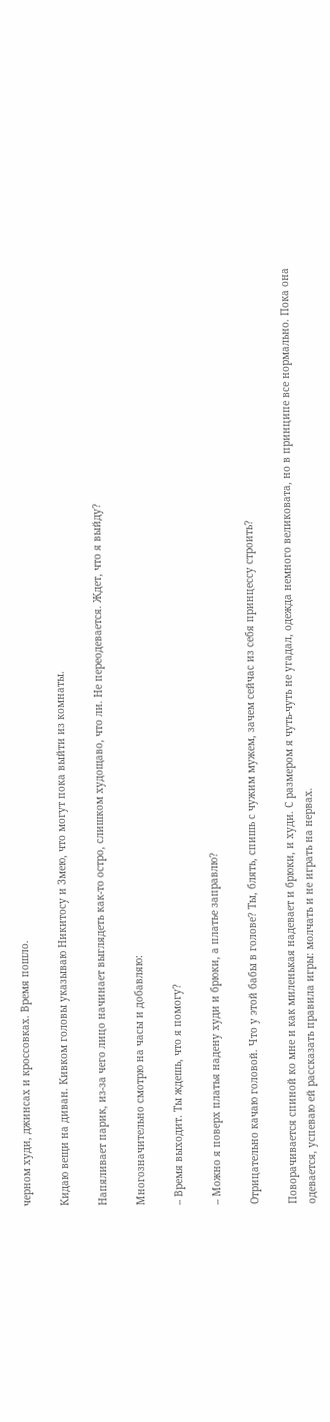черном худи, джинсах и кроссовках. Время пошло.

Кидаю вещи на диван. Кивком головы указываю Никитосу и Змею, что могут пока выйти из комнаты.

Напяливает парик, из-за чего лицо начинает выглядеть как-то остро, слишком худощаво, что ли. Не переодевается. Ждет, что я выйду?

Многозначительно смотрю на часы и добавляю:

– Время выходит. Ты ждешь, что я помогу?

– Можно я поверх платья надену худи и брюки, а платье заправлю?

Отрицательно качаю головой. Что у этой бабы в голове? Ты, блять, спишь с чужим мужем, зачем сейчас из себя принцессу строить?

Поворачивается спиной ко мне и как миленькая надевает и брюки, и худи. С размером я чуть-чуть не угадал, одежда немного великовата, но в принципе все нормально. Пока она одевается, успеваю ей рассказать правила игры: молчать и не играть на нервах.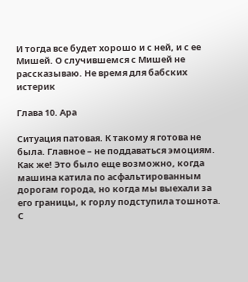И тогда все будет хорошо и с ней, и с ее Мишей. О случившемся с Мишей не рассказываю. Не время для бабских истерик

Глава 10. Ара

Ситуация патовая. К такому я готова не была. Главное – не поддаваться эмоциям. Как же! Это было еще возможно, когда машина катила по асфальтированным дорогам города, но когда мы выехали за его границы, к горлу подступила тошнота. С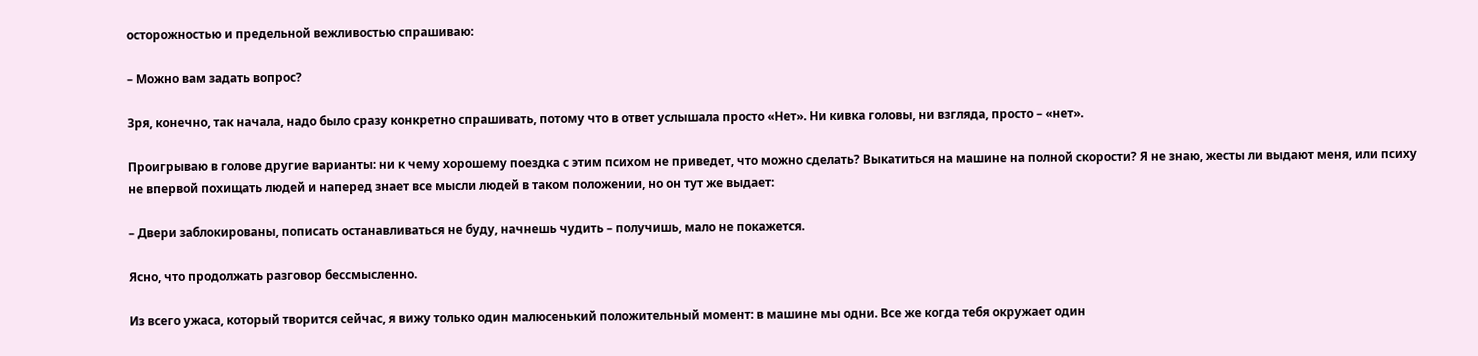осторожностью и предельной вежливостью спрашиваю:

– Можно вам задать вопрос?

Зря, конечно, так начала, надо было сразу конкретно спрашивать, потому что в ответ услышала просто «Нет». Ни кивка головы, ни взгляда, просто – «нет».

Проигрываю в голове другие варианты: ни к чему хорошему поездка с этим психом не приведет, что можно сделать? Выкатиться на машине на полной скорости? Я не знаю, жесты ли выдают меня, или психу не впервой похищать людей и наперед знает все мысли людей в таком положении, но он тут же выдает:

– Двери заблокированы, пописать останавливаться не буду, начнешь чудить – получишь, мало не покажется.

Ясно, что продолжать разговор бессмысленно.

Из всего ужаса, который творится сейчас, я вижу только один малюсенький положительный момент: в машине мы одни. Все же когда тебя окружает один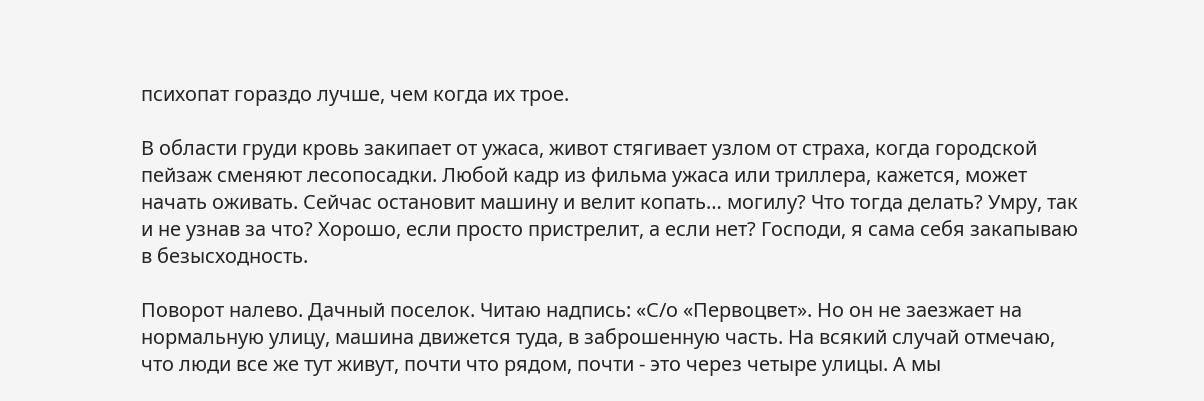психопат гораздо лучше, чем когда их трое.

В области груди кровь закипает от ужаса, живот стягивает узлом от страха, когда городской пейзаж сменяют лесопосадки. Любой кадр из фильма ужаса или триллера, кажется, может начать оживать. Сейчас остановит машину и велит копать… могилу? Что тогда делать? Умру, так и не узнав за что? Хорошо, если просто пристрелит, а если нет? Господи, я сама себя закапываю в безысходность.

Поворот налево. Дачный поселок. Читаю надпись: «С/о «Первоцвет». Но он не заезжает на нормальную улицу, машина движется туда, в заброшенную часть. На всякий случай отмечаю, что люди все же тут живут, почти что рядом, почти - это через четыре улицы. А мы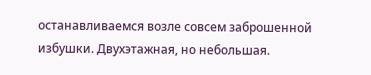останавливаемся возле совсем заброшенной избушки. Двухэтажная, но небольшая.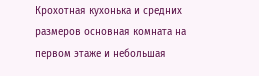Крохотная кухонька и средних размеров основная комната на первом этаже и небольшая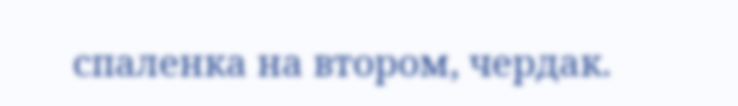спаленка на втором, чердак.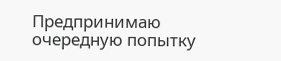Предпринимаю очередную попытку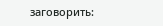заговорить: